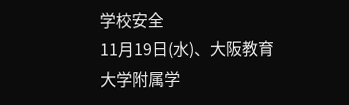学校安全
11月19日(水)、大阪教育大学附属学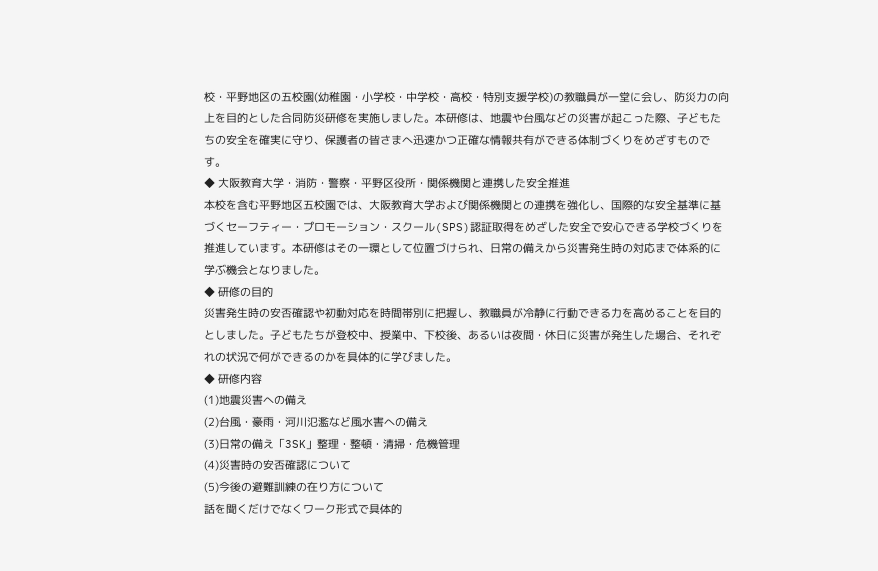校・平野地区の五校園(幼稚園・小学校・中学校・高校・特別支援学校)の教職員が一堂に会し、防災力の向上を目的とした合同防災研修を実施しました。本研修は、地震や台風などの災害が起こった際、子どもたちの安全を確実に守り、保護者の皆さまへ迅速かつ正確な情報共有ができる体制づくりをめざすものです。
◆ 大阪教育大学・消防・警察・平野区役所・関係機関と連携した安全推進
本校を含む平野地区五校園では、大阪教育大学および関係機関との連携を強化し、国際的な安全基準に基づくセーフティー・プロモーション・スクール(SPS)認証取得をめざした安全で安心できる学校づくりを推進しています。本研修はその一環として位置づけられ、日常の備えから災害発生時の対応まで体系的に学ぶ機会となりました。
◆ 研修の目的
災害発生時の安否確認や初動対応を時間帯別に把握し、教職員が冷静に行動できる力を高めることを目的としました。子どもたちが登校中、授業中、下校後、あるいは夜間・休日に災害が発生した場合、それぞれの状況で何ができるのかを具体的に学びました。
◆ 研修内容
(1)地震災害への備え
(2)台風・豪雨・河川氾濫など風水害への備え
(3)日常の備え「3SK」整理・整頓・清掃・危機管理
(4)災害時の安否確認について
(5)今後の避難訓練の在り方について
話を聞くだけでなくワーク形式で具体的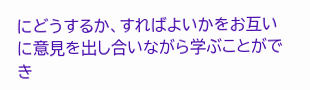にどうするか、すればよいかをお互いに意見を出し合いながら学ぶことができ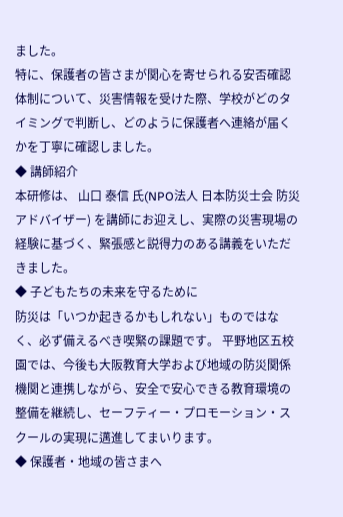ました。
特に、保護者の皆さまが関心を寄せられる安否確認体制について、災害情報を受けた際、学校がどのタイミングで判断し、どのように保護者へ連絡が届くかを丁寧に確認しました。
◆ 講師紹介
本研修は、 山口 泰信 氏(NPO法人 日本防災士会 防災アドバイザー) を講師にお迎えし、実際の災害現場の経験に基づく、緊張感と説得力のある講義をいただきました。
◆ 子どもたちの未来を守るために
防災は「いつか起きるかもしれない」ものではなく、必ず備えるべき喫緊の課題です。 平野地区五校園では、今後も大阪教育大学および地域の防災関係機関と連携しながら、安全で安心できる教育環境の整備を継続し、セーフティー・プロモーション・スクールの実現に邁進してまいります。
◆ 保護者・地域の皆さまへ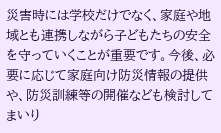災害時には学校だけでなく、家庭や地域とも連携しながら子どもたちの安全を守っていくことが重要です。今後、必要に応じて家庭向け防災情報の提供や、防災訓練等の開催なども検討してまいり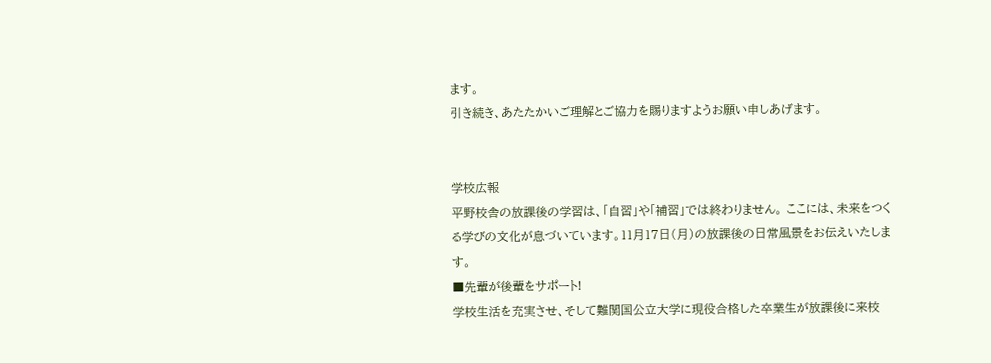ます。
引き続き、あたたかいご理解とご協力を賜りますようお願い申しあげます。


学校広報
平野校舎の放課後の学習は、「自習」や「補習」では終わりません。 ここには、未来をつくる学びの文化が息づいています。11月17日(月)の放課後の日常風景をお伝えいたします。
■先輩が後輩をサポート!
学校生活を充実させ、そして難関国公立大学に現役合格した卒業生が放課後に来校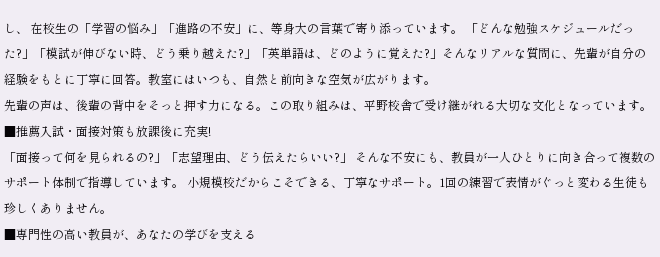し、 在校生の「学習の悩み」「進路の不安」に、等身大の言葉で寄り添っています。 「どんな勉強スケジュールだった?」「模試が伸びない時、どう乗り越えた?」「英単語は、どのように覚えた?」そんなリアルな質問に、先輩が自分の経験をもとに丁寧に回答。教室にはいつも、自然と前向きな空気が広がります。
先輩の声は、後輩の背中をそっと押す力になる。この取り組みは、平野校舎で受け継がれる大切な文化となっています。
■推薦入試・面接対策も放課後に充実!
「面接って何を見られるの?」「志望理由、どう伝えたらいい?」 そんな不安にも、教員が一人ひとりに向き合って複数のサポート体制で指導しています。 小規模校だからこそできる、丁寧なサポート。1回の練習で表情がぐっと変わる生徒も珍しくありません。
■専門性の高い教員が、あなたの学びを支える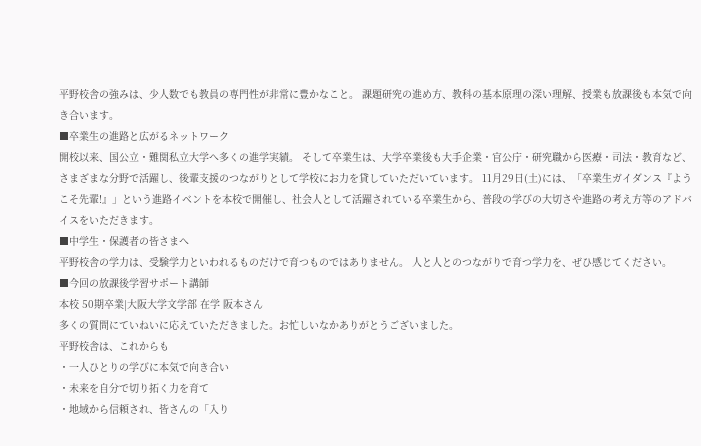平野校舎の強みは、少人数でも教員の専門性が非常に豊かなこと。 課題研究の進め方、教科の基本原理の深い理解、授業も放課後も本気で向き合います。
■卒業生の進路と広がるネットワーク
開校以来、国公立・難関私立大学へ多くの進学実績。 そして卒業生は、大学卒業後も大手企業・官公庁・研究職から医療・司法・教育など、さまざまな分野で活躍し、後輩支援のつながりとして学校にお力を貸していただいています。 11月29日(土)には、「卒業生ガイダンス『ようこそ先輩!』」という進路イベントを本校で開催し、社会人として活躍されている卒業生から、普段の学びの大切さや進路の考え方等のアドバイスをいただきます。
■中学生・保護者の皆さまへ
平野校舎の学力は、受験学力といわれるものだけで育つものではありません。 人と人とのつながりで育つ学力を、ぜひ感じてください。
■今回の放課後学習サポート講師
本校 50期卒業|大阪大学文学部 在学 阪本さん
多くの質問にていねいに応えていただきました。お忙しいなかありがとうございました。
平野校舎は、これからも
・一人ひとりの学びに本気で向き合い
・未来を自分で切り拓く力を育て
・地域から信頼され、皆さんの「入り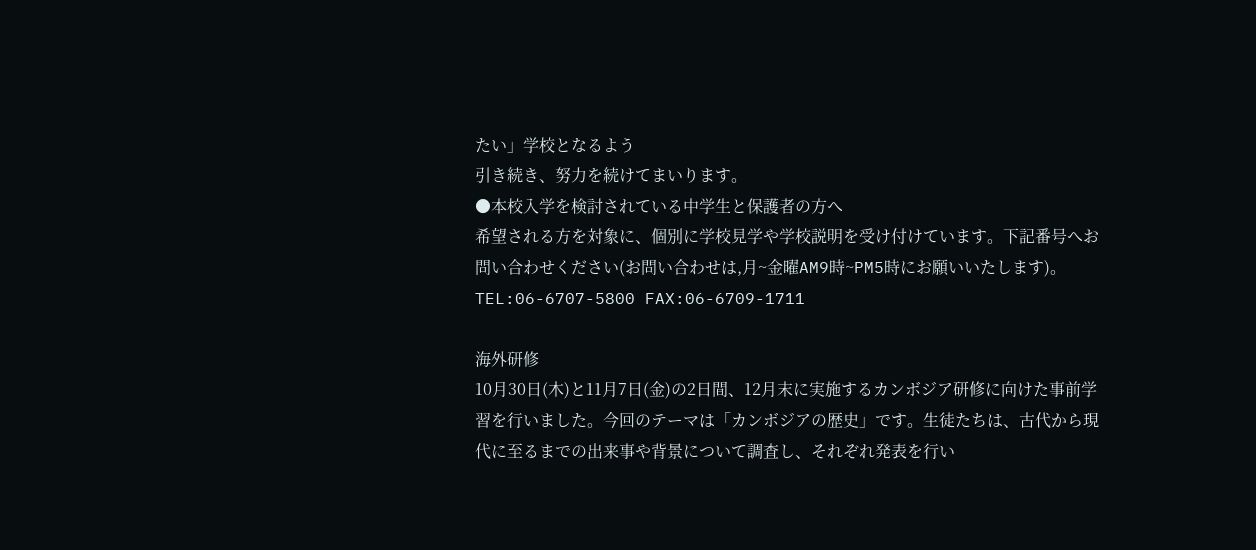たい」学校となるよう
引き続き、努力を続けてまいります。
●本校入学を検討されている中学生と保護者の方へ
希望される方を対象に、個別に学校見学や学校説明を受け付けています。下記番号へお問い合わせください(お問い合わせは,月~金曜AM9時~PM5時にお願いいたします)。 TEL:06-6707-5800 FAX:06-6709-1711

海外研修
10月30日(木)と11月7日(金)の2日間、12月末に実施するカンボジア研修に向けた事前学習を行いました。今回のテーマは「カンボジアの歴史」です。生徒たちは、古代から現代に至るまでの出来事や背景について調査し、それぞれ発表を行い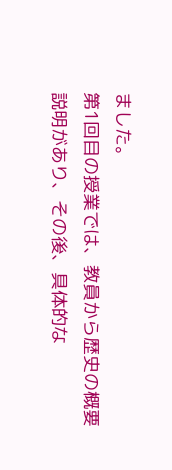ました。
第1回目の授業では、教員から歴史の概要説明があり、その後、具体的な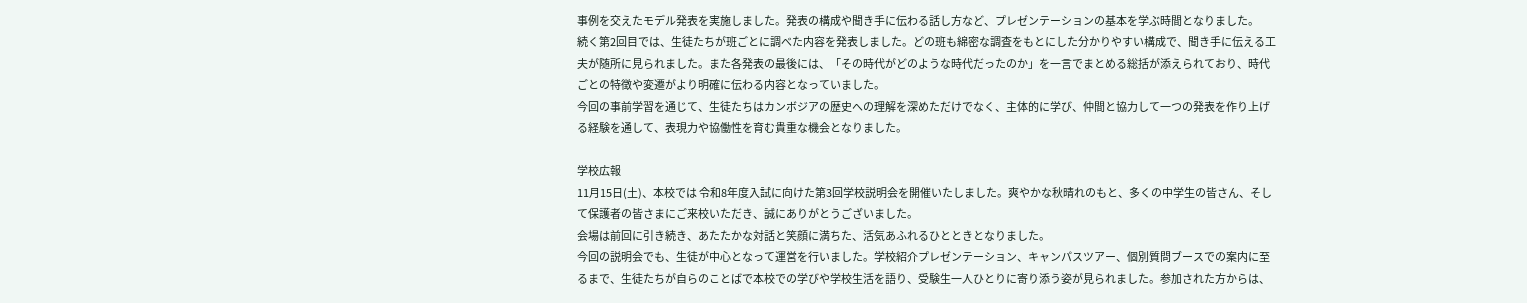事例を交えたモデル発表を実施しました。発表の構成や聞き手に伝わる話し方など、プレゼンテーションの基本を学ぶ時間となりました。
続く第2回目では、生徒たちが班ごとに調べた内容を発表しました。どの班も綿密な調査をもとにした分かりやすい構成で、聞き手に伝える工夫が随所に見られました。また各発表の最後には、「その時代がどのような時代だったのか」を一言でまとめる総括が添えられており、時代ごとの特徴や変遷がより明確に伝わる内容となっていました。
今回の事前学習を通じて、生徒たちはカンボジアの歴史への理解を深めただけでなく、主体的に学び、仲間と協力して一つの発表を作り上げる経験を通して、表現力や協働性を育む貴重な機会となりました。

学校広報
11月15日(土)、本校では 令和8年度入試に向けた第3回学校説明会を開催いたしました。爽やかな秋晴れのもと、多くの中学生の皆さん、そして保護者の皆さまにご来校いただき、誠にありがとうございました。
会場は前回に引き続き、あたたかな対話と笑顔に満ちた、活気あふれるひとときとなりました。
今回の説明会でも、生徒が中心となって運営を行いました。学校紹介プレゼンテーション、キャンパスツアー、個別質問ブースでの案内に至るまで、生徒たちが自らのことばで本校での学びや学校生活を語り、受験生一人ひとりに寄り添う姿が見られました。参加された方からは、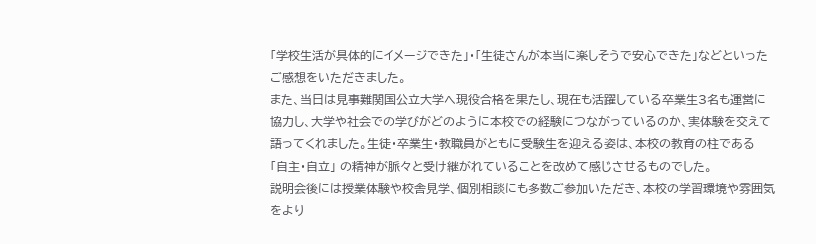「学校生活が具体的にイメージできた」・「生徒さんが本当に楽しそうで安心できた」などといったご感想をいただきました。
また、当日は見事難関国公立大学へ現役合格を果たし、現在も活躍している卒業生3名も運営に協力し、大学や社会での学びがどのように本校での経験につながっているのか、実体験を交えて語ってくれました。生徒・卒業生・教職員がともに受験生を迎える姿は、本校の教育の柱である 「自主・自立」 の精神が脈々と受け継がれていることを改めて感じさせるものでした。
説明会後には授業体験や校舎見学、個別相談にも多数ご参加いただき、本校の学習環境や雰囲気をより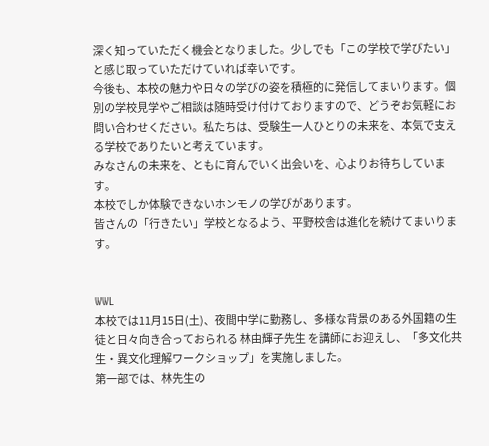深く知っていただく機会となりました。少しでも「この学校で学びたい」と感じ取っていただけていれば幸いです。
今後も、本校の魅力や日々の学びの姿を積極的に発信してまいります。個別の学校見学やご相談は随時受け付けておりますので、どうぞお気軽にお問い合わせください。私たちは、受験生一人ひとりの未来を、本気で支える学校でありたいと考えています。
みなさんの未来を、ともに育んでいく出会いを、心よりお待ちしています。
本校でしか体験できないホンモノの学びがあります。
皆さんの「行きたい」学校となるよう、平野校舎は進化を続けてまいります。


WWL
本校では11月15日(土)、夜間中学に勤務し、多様な背景のある外国籍の生徒と日々向き合っておられる 林由輝子先生 を講師にお迎えし、「多文化共生・異文化理解ワークショップ」を実施しました。
第一部では、林先生の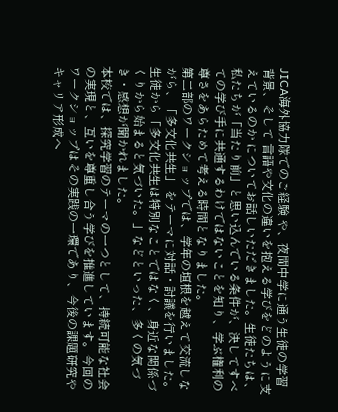JICA海外協力隊でのご経験 や、夜間中学に通う生徒の学習背景、そして 言語や文化の違いを抱える学びをどのように支えているのか についてお話しいただきました。生徒たちは、私たちが「当たり前」と思い込んでいる条件が、決してすべての学び手に共通するわけではないことを知り、学ぶ権利の尊さをあらためて考える時間となりました。
第二部のワークショップでは、学年の垣根を越えて交流しながら、「多文化共生」 をテーマに対話・討議を行いました。生徒から「多文化共生は特別なことではなく、身近な関係づくりから始まると気づいた。」などといった、多くの気づき・感想が聞かれました。
本校では、探究学習のテーマの一つとして、持続可能な社会の実現と、互いを尊重し合う学びを推進しています。今回のワークショップはその実践の一環であり、今後の課題研究やキャリア形成へ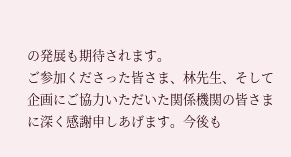の発展も期待されます。
ご参加くださった皆さま、林先生、そして企画にご協力いただいた関係機関の皆さまに深く感謝申しあげます。今後も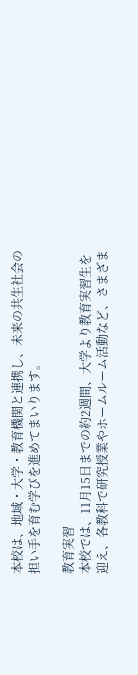本校は、地域・大学・教育機関と連携し、未来の共生社会の担い手を育む学びを進めてまいります。

教育実習
本校では、11月15日までの約2週間、大学より教育実習生を迎え、各教科で研究授業やホームルーム活動など、さまざま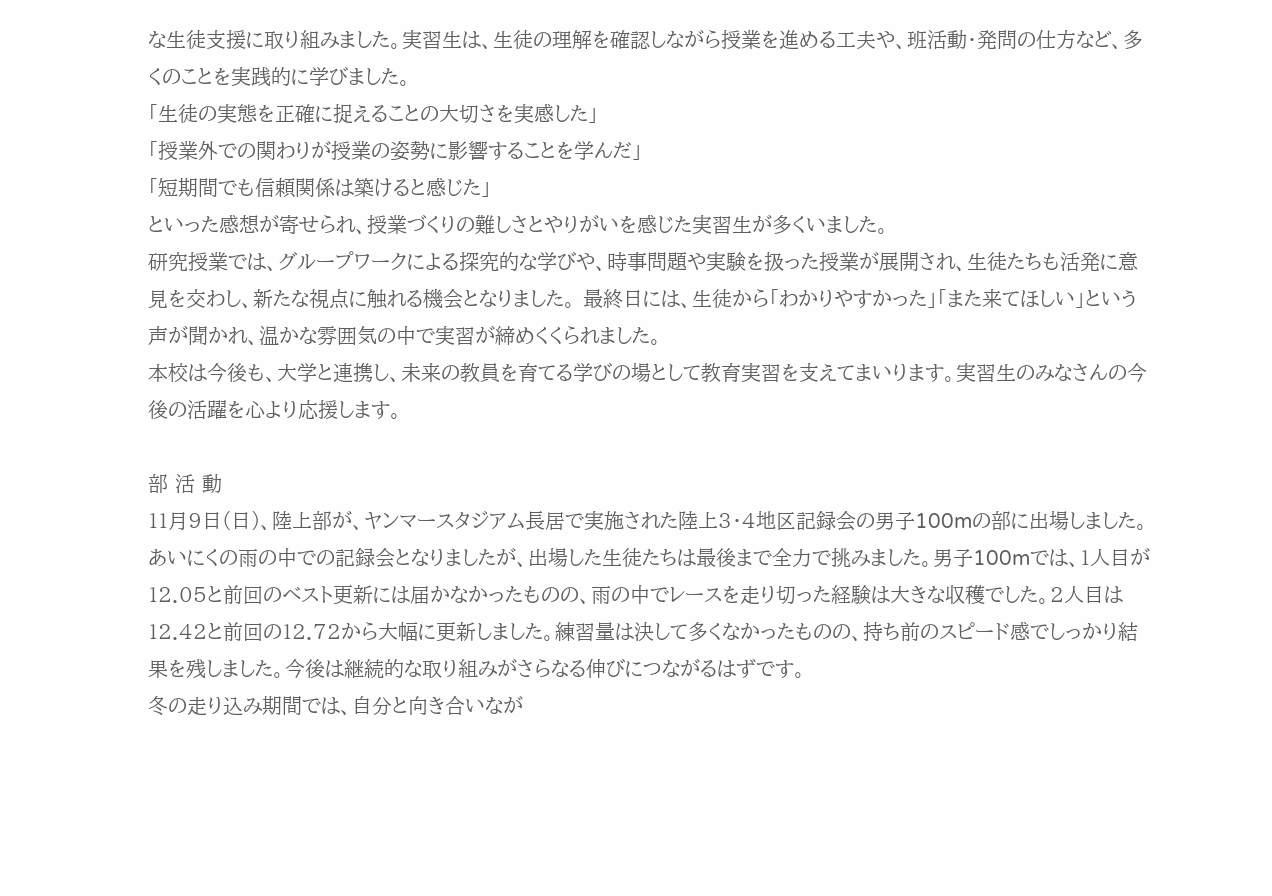な生徒支援に取り組みました。実習生は、生徒の理解を確認しながら授業を進める工夫や、班活動・発問の仕方など、多くのことを実践的に学びました。
「生徒の実態を正確に捉えることの大切さを実感した」
「授業外での関わりが授業の姿勢に影響することを学んだ」
「短期間でも信頼関係は築けると感じた」
といった感想が寄せられ、授業づくりの難しさとやりがいを感じた実習生が多くいました。
研究授業では、グループワークによる探究的な学びや、時事問題や実験を扱った授業が展開され、生徒たちも活発に意見を交わし、新たな視点に触れる機会となりました。 最終日には、生徒から「わかりやすかった」「また来てほしい」という声が聞かれ、温かな雰囲気の中で実習が締めくくられました。
本校は今後も、大学と連携し、未来の教員を育てる学びの場として教育実習を支えてまいります。実習生のみなさんの今後の活躍を心より応援します。

部 活 動
11月9日(日)、陸上部が、ヤンマースタジアム長居で実施された陸上3・4地区記録会の男子100mの部に出場しました。
あいにくの雨の中での記録会となりましたが、出場した生徒たちは最後まで全力で挑みました。男子100mでは、1人目が12.05と前回のベスト更新には届かなかったものの、雨の中でレースを走り切った経験は大きな収穫でした。2人目は12.42と前回の12.72から大幅に更新しました。練習量は決して多くなかったものの、持ち前のスピード感でしっかり結果を残しました。今後は継続的な取り組みがさらなる伸びにつながるはずです。
冬の走り込み期間では、自分と向き合いなが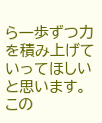ら一歩ずつ力を積み上げていってほしいと思います。この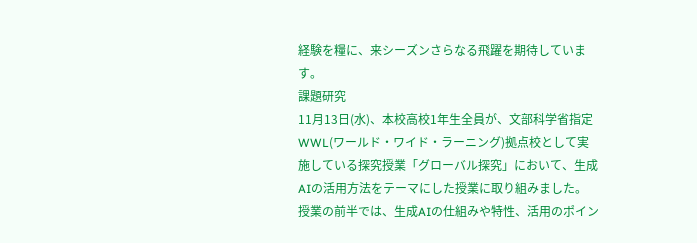経験を糧に、来シーズンさらなる飛躍を期待しています。
課題研究
11月13日(水)、本校高校1年生全員が、文部科学省指定 WWL(ワールド・ワイド・ラーニング)拠点校として実施している探究授業「グローバル探究」において、生成AIの活用方法をテーマにした授業に取り組みました。
授業の前半では、生成AIの仕組みや特性、活用のポイン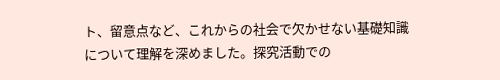ト、留意点など、これからの社会で欠かせない基礎知識について理解を深めました。探究活動での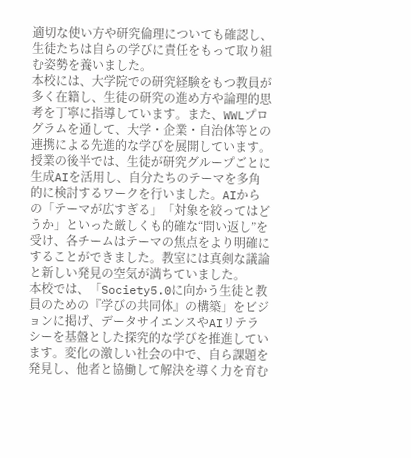適切な使い方や研究倫理についても確認し、生徒たちは自らの学びに責任をもって取り組む姿勢を養いました。
本校には、大学院での研究経験をもつ教員が多く在籍し、生徒の研究の進め方や論理的思考を丁寧に指導しています。また、WWLプログラムを通して、大学・企業・自治体等との連携による先進的な学びを展開しています。
授業の後半では、生徒が研究グループごとに生成AIを活用し、自分たちのテーマを多角的に検討するワークを行いました。AIからの「テーマが広すぎる」「対象を絞ってはどうか」といった厳しくも的確な“問い返し”を受け、各チームはテーマの焦点をより明確にすることができました。教室には真剣な議論と新しい発見の空気が満ちていました。
本校では、「Society5.0に向かう生徒と教員のための『学びの共同体』の構築」をビジョンに掲げ、データサイエンスやAIリテラシーを基盤とした探究的な学びを推進しています。変化の激しい社会の中で、自ら課題を発見し、他者と協働して解決を導く力を育む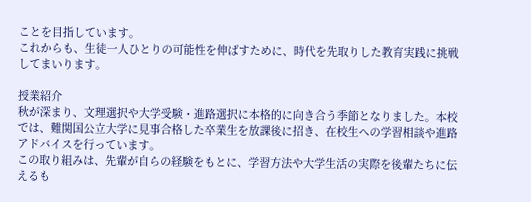ことを目指しています。
これからも、生徒一人ひとりの可能性を伸ばすために、時代を先取りした教育実践に挑戦してまいります。

授業紹介
秋が深まり、文理選択や大学受験・進路選択に本格的に向き合う季節となりました。本校では、難関国公立大学に見事合格した卒業生を放課後に招き、在校生への学習相談や進路アドバイスを行っています。
この取り組みは、先輩が自らの経験をもとに、学習方法や大学生活の実際を後輩たちに伝えるも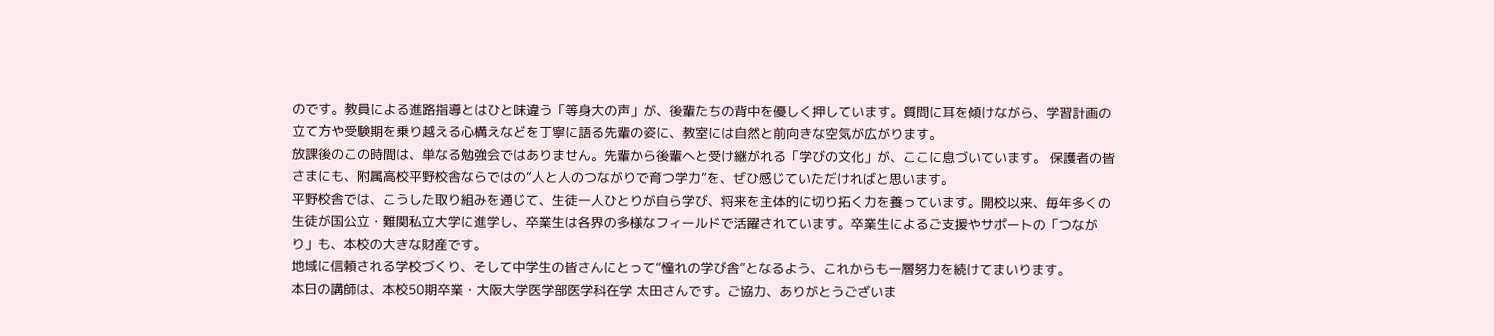のです。教員による進路指導とはひと味違う「等身大の声」が、後輩たちの背中を優しく押しています。質問に耳を傾けながら、学習計画の立て方や受験期を乗り越える心構えなどを丁寧に語る先輩の姿に、教室には自然と前向きな空気が広がります。
放課後のこの時間は、単なる勉強会ではありません。先輩から後輩へと受け継がれる「学びの文化」が、ここに息づいています。 保護者の皆さまにも、附属高校平野校舎ならではの“人と人のつながりで育つ学力”を、ぜひ感じていただければと思います。
平野校舎では、こうした取り組みを通じて、生徒一人ひとりが自ら学び、将来を主体的に切り拓く力を養っています。開校以来、毎年多くの生徒が国公立・難関私立大学に進学し、卒業生は各界の多様なフィールドで活躍されています。卒業生によるご支援やサポートの「つながり」も、本校の大きな財産です。
地域に信頼される学校づくり、そして中学生の皆さんにとって“憧れの学び舎”となるよう、これからも一層努力を続けてまいります。
本日の講師は、本校50期卒業・大阪大学医学部医学科在学 太田さんです。ご協力、ありがとうございま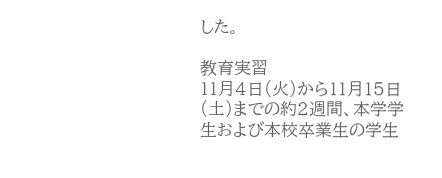した。

教育実習
11月4日(火)から11月15日(土)までの約2週間、本学学生および本校卒業生の学生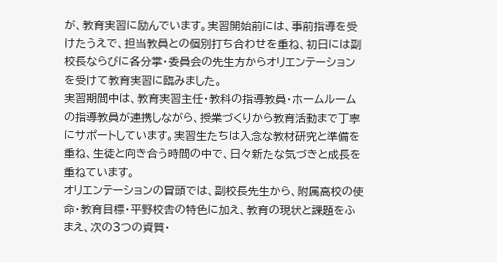が、教育実習に励んでいます。実習開始前には、事前指導を受けたうえで、担当教員との個別打ち合わせを重ね、初日には副校長ならびに各分掌・委員会の先生方からオリエンテーションを受けて教育実習に臨みました。
実習期間中は、教育実習主任・教科の指導教員・ホームルームの指導教員が連携しながら、授業づくりから教育活動まで丁寧にサポートしています。実習生たちは入念な教材研究と準備を重ね、生徒と向き合う時間の中で、日々新たな気づきと成長を重ねています。
オリエンテーションの冒頭では、副校長先生から、附属高校の使命・教育目標・平野校舎の特色に加え、教育の現状と課題をふまえ、次の3つの資質・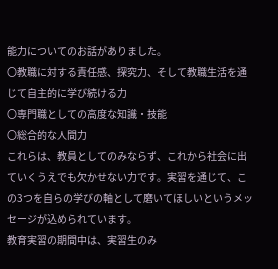能力についてのお話がありました。
〇教職に対する責任感、探究力、そして教職生活を通じて自主的に学び続ける力
〇専門職としての高度な知識・技能
〇総合的な人間力
これらは、教員としてのみならず、これから社会に出ていくうえでも欠かせない力です。実習を通じて、この3つを自らの学びの軸として磨いてほしいというメッセージが込められています。
教育実習の期間中は、実習生のみ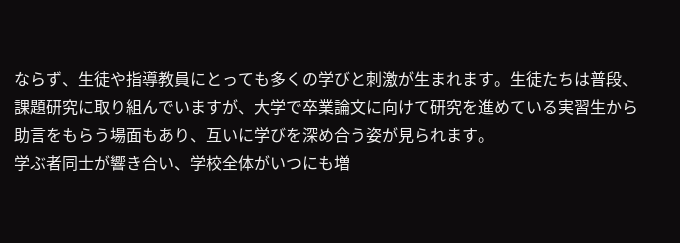ならず、生徒や指導教員にとっても多くの学びと刺激が生まれます。生徒たちは普段、課題研究に取り組んでいますが、大学で卒業論文に向けて研究を進めている実習生から助言をもらう場面もあり、互いに学びを深め合う姿が見られます。
学ぶ者同士が響き合い、学校全体がいつにも増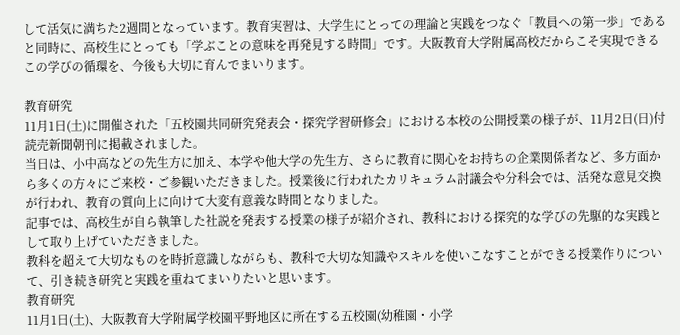して活気に満ちた2週間となっています。教育実習は、大学生にとっての理論と実践をつなぐ「教員への第一歩」であると同時に、高校生にとっても「学ぶことの意味を再発見する時間」です。大阪教育大学附属高校だからこそ実現できるこの学びの循環を、今後も大切に育んでまいります。

教育研究
11月1日(土)に開催された「五校園共同研究発表会・探究学習研修会」における本校の公開授業の様子が、11月2日(日)付 読売新聞朝刊に掲載されました。
当日は、小中高などの先生方に加え、本学や他大学の先生方、さらに教育に関心をお持ちの企業関係者など、多方面から多くの方々にご来校・ご参観いただきました。授業後に行われたカリキュラム討議会や分科会では、活発な意見交換が行われ、教育の質向上に向けて大変有意義な時間となりました。
記事では、高校生が自ら執筆した社説を発表する授業の様子が紹介され、教科における探究的な学びの先駆的な実践として取り上げていただきました。
教科を超えて大切なものを時折意識しながらも、教科で大切な知識やスキルを使いこなすことができる授業作りについて、引き続き研究と実践を重ねてまいりたいと思います。
教育研究
11月1日(土)、大阪教育大学附属学校園平野地区に所在する五校園(幼稚園・小学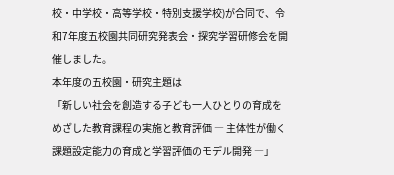校・中学校・高等学校・特別支援学校)が合同で、令和7年度五校園共同研究発表会・探究学習研修会を開催しました。
本年度の五校園・研究主題は
「新しい社会を創造する子ども一人ひとりの育成をめざした教育課程の実施と教育評価 ― 主体性が働く課題設定能力の育成と学習評価のモデル開発 ―」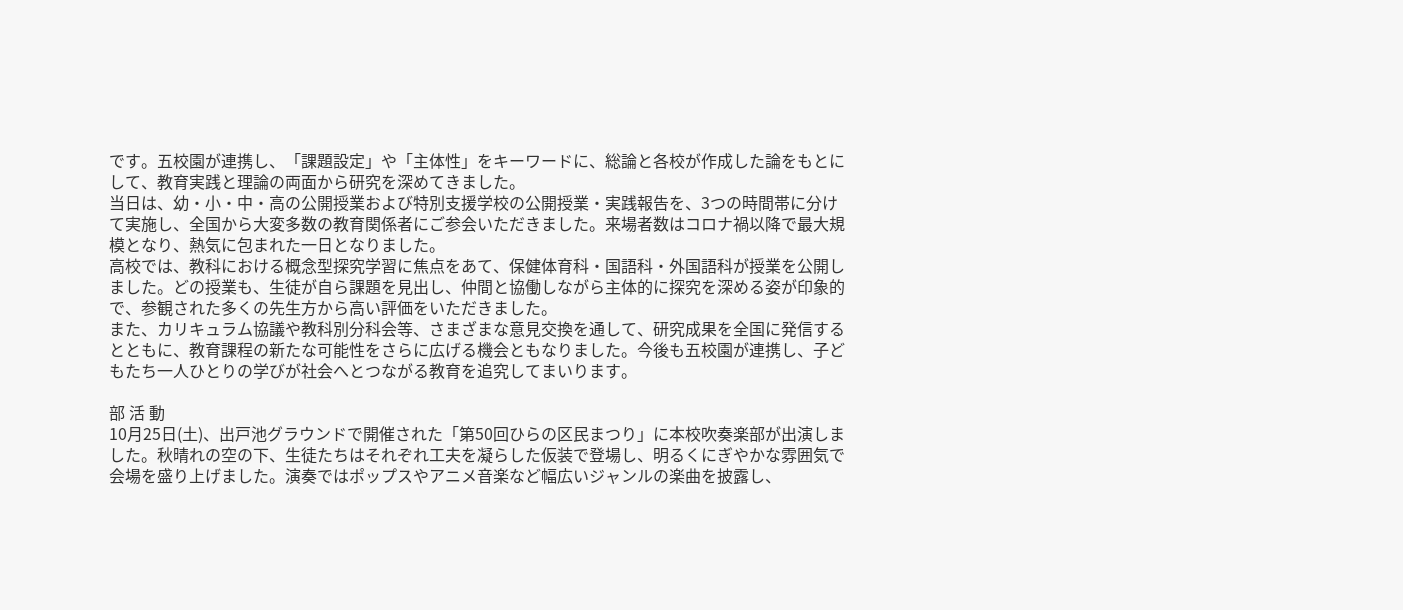です。五校園が連携し、「課題設定」や「主体性」をキーワードに、総論と各校が作成した論をもとにして、教育実践と理論の両面から研究を深めてきました。
当日は、幼・小・中・高の公開授業および特別支援学校の公開授業・実践報告を、3つの時間帯に分けて実施し、全国から大変多数の教育関係者にご参会いただきました。来場者数はコロナ禍以降で最大規模となり、熱気に包まれた一日となりました。
高校では、教科における概念型探究学習に焦点をあて、保健体育科・国語科・外国語科が授業を公開しました。どの授業も、生徒が自ら課題を見出し、仲間と協働しながら主体的に探究を深める姿が印象的で、参観された多くの先生方から高い評価をいただきました。
また、カリキュラム協議や教科別分科会等、さまざまな意見交換を通して、研究成果を全国に発信するとともに、教育課程の新たな可能性をさらに広げる機会ともなりました。今後も五校園が連携し、子どもたち一人ひとりの学びが社会へとつながる教育を追究してまいります。

部 活 動
10月25日(土)、出戸池グラウンドで開催された「第50回ひらの区民まつり」に本校吹奏楽部が出演しました。秋晴れの空の下、生徒たちはそれぞれ工夫を凝らした仮装で登場し、明るくにぎやかな雰囲気で会場を盛り上げました。演奏ではポップスやアニメ音楽など幅広いジャンルの楽曲を披露し、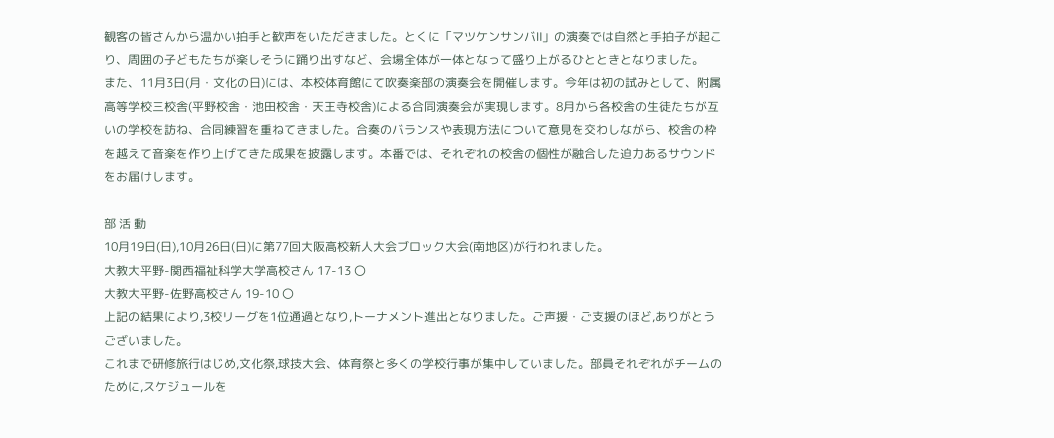観客の皆さんから温かい拍手と歓声をいただきました。とくに「マツケンサンバⅡ」の演奏では自然と手拍子が起こり、周囲の子どもたちが楽しそうに踊り出すなど、会場全体が一体となって盛り上がるひとときとなりました。
また、11月3日(月・文化の日)には、本校体育館にて吹奏楽部の演奏会を開催します。今年は初の試みとして、附属高等学校三校舎(平野校舎・池田校舎・天王寺校舎)による合同演奏会が実現します。8月から各校舎の生徒たちが互いの学校を訪ね、合同練習を重ねてきました。合奏のバランスや表現方法について意見を交わしながら、校舎の枠を越えて音楽を作り上げてきた成果を披露します。本番では、それぞれの校舎の個性が融合した迫力あるサウンドをお届けします。

部 活 動
10月19日(日),10月26日(日)に第77回大阪高校新人大会ブロック大会(南地区)が行われました。
大教大平野-関西福祉科学大学高校さん 17-13 〇
大教大平野-佐野高校さん 19-10 〇
上記の結果により,3校リーグを1位通過となり,トーナメント進出となりました。ご声援・ご支援のほど,ありがとうございました。
これまで研修旅行はじめ,文化祭,球技大会、体育祭と多くの学校行事が集中していました。部員それぞれがチームのために,スケジュールを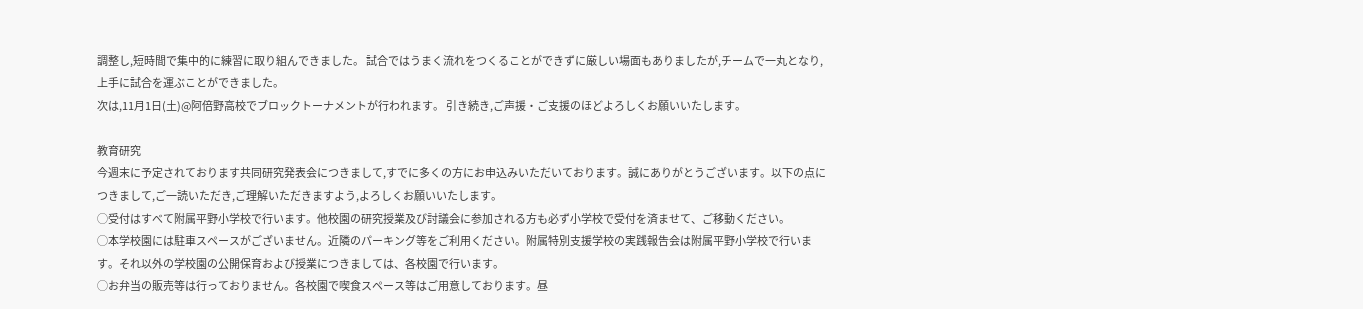調整し,短時間で集中的に練習に取り組んできました。 試合ではうまく流れをつくることができずに厳しい場面もありましたが,チームで一丸となり,上手に試合を運ぶことができました。
次は,11月1日(土)@阿倍野高校でブロックトーナメントが行われます。 引き続き,ご声援・ご支援のほどよろしくお願いいたします。

教育研究
今週末に予定されております共同研究発表会につきまして,すでに多くの方にお申込みいただいております。誠にありがとうございます。以下の点につきまして,ご一読いただき,ご理解いただきますよう,よろしくお願いいたします。
◯受付はすべて附属平野小学校で行います。他校園の研究授業及び討議会に参加される方も必ず小学校で受付を済ませて、ご移動ください。
◯本学校園には駐車スペースがございません。近隣のパーキング等をご利用ください。附属特別支援学校の実践報告会は附属平野小学校で行います。それ以外の学校園の公開保育および授業につきましては、各校園で行います。
◯お弁当の販売等は行っておりません。各校園で喫食スペース等はご用意しております。昼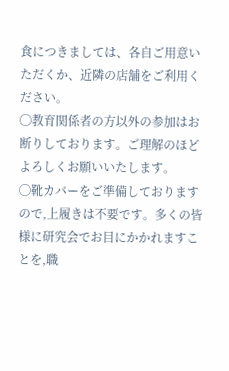食につきましては、各自ご用意いただくか、近隣の店舗をご利用ください。
◯教育関係者の方以外の参加はお断りしております。ご理解のほどよろしくお願いいたします。
◯靴カバーをご準備しておりますので,上履きは不要です。多くの皆様に研究会でお目にかかれますことを,職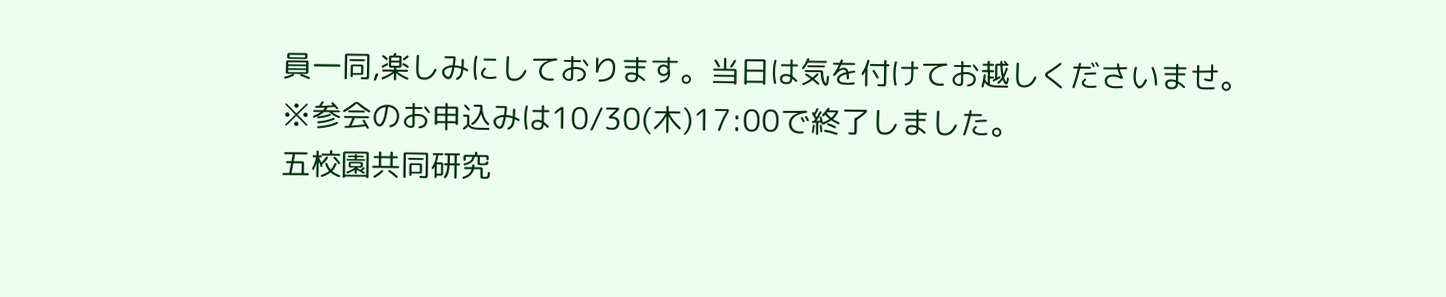員一同,楽しみにしております。当日は気を付けてお越しくださいませ。
※参会のお申込みは10/30(木)17:00で終了しました。
五校園共同研究